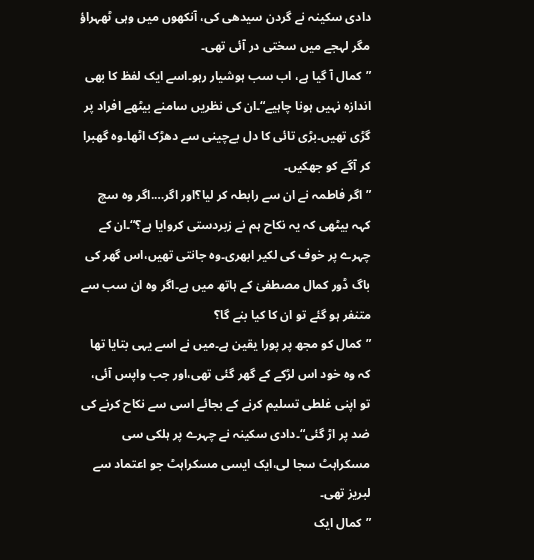دادی سکینہ نے گردن سیدھی کی، آنکھوں میں وہی ٹھہراؤ مگر لہجے میں سختی در آئی تھی۔
”کمال آ گیا ہے، اب سب ہوشیار رہو۔اسے ایک لفظ کا بھی اندازہ نہیں ہونا چاہیے“۔ان کی نظریں سامنے بیٹھے افراد پر گڑی تھیں۔بڑی تائی کا دل بےچینی سے دھڑک اٹھا۔وہ گھبرا کر آگے کو جھکیں۔
”اگر فاطمہ نے ان سے رابطہ کر لیا؟اور اگر….اگر وہ سچ کہہ بیٹھی کہ یہ نکاح ہم نے زبردستی کروایا ہے؟“۔ان کے چہرے پر خوف کی لکیر ابھری۔وہ جانتی تھیں،اس گھر کی باگ ڈور کمال مصطفیٰ کے ہاتھ میں ہے۔اگر وہ ان سب سے متنفر ہو گئے تو ان کا کیا بنے گا؟
”کمال کو مجھ پر پورا یقین ہے۔میں نے اسے یہی بتایا تھا کہ وہ خود اس لڑکے کے گھر گئی تھی،اور جب واپس آئی، تو اپنی غلطی تسلیم کرنے کے بجائے اسی سے نکاح کرنے کی ضد پر اڑ گئی“۔دادی سکینہ نے چہرے پر ہلکی سی مسکراہٹ سجا لی،ایک ایسی مسکراہٹ جو اعتماد سے لبریز تھی۔
”کمال ایک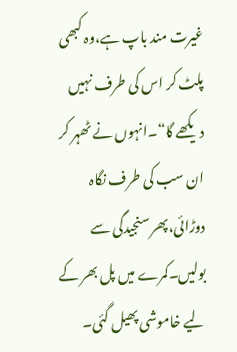غیرت مند باپ ہے،وہ کبھی پلٹ کر اس کی طرف نہیں دیکھے گا“۔انہوں نے ٹھہر کر ان سب کی طرف نگاہ دوڑائی،پھر سنجیدگی سے بولیں۔کمرے میں پل بھر کے لیے خاموشی پھیل گئی۔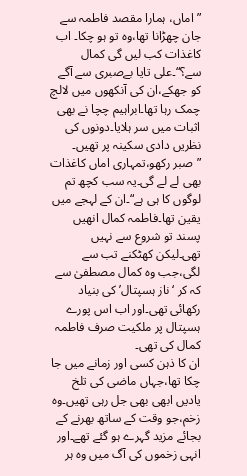”اماں، ہمارا مقصد فاطمہ سے جان چھڑانا تھا،وہ تو ہو چکا۔ اب کاغذات کب لیں گی کمال سے؟“۔علی تایا بےصبری سے آگے کو جھکے،ان کی آنکھوں میں لالچ چمک رہا تھا۔ابراہیم چچا نے بھی اثبات میں سر ہلایا۔دونوں کی نظریں دادی سکینہ پر تھیں۔
”صبر رکھو،تمہاری اماں کاغذات بھی لے لے گی۔یہ سب کچھ تم لوگوں کا ہی ہے“۔ان کے لہجے میں یقین تھا۔فاطمہ کمال انھیں پسند تو شروع سے نہیں تھی۔لیکن کھٹکنے تب سے لگی،جب وہ کمال مصطفیٰ سے کہ کر ‘ناز ہسپتال’ کی بنیاد رکھائی تھی۔اور اب اس پورے ہسپتال پر ملکیت صرف فاطمہ کمال کی تھی۔
ان کا ذہن کسی اور زمانے میں جا چکا تھا،جہاں ماضی کی تلخ یادیں ابھی بھی جل رہی تھیں۔وہ زخم،جو وقت کے ساتھ بھرنے کے بجائے مزید گہرے ہو گئے تھے۔اور انہی زخموں کی آگ میں وہ ہر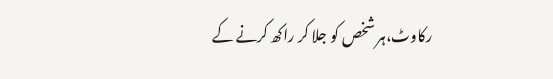رکاوٹ،ہر شخص کو جلا کر راکھ کرنے کے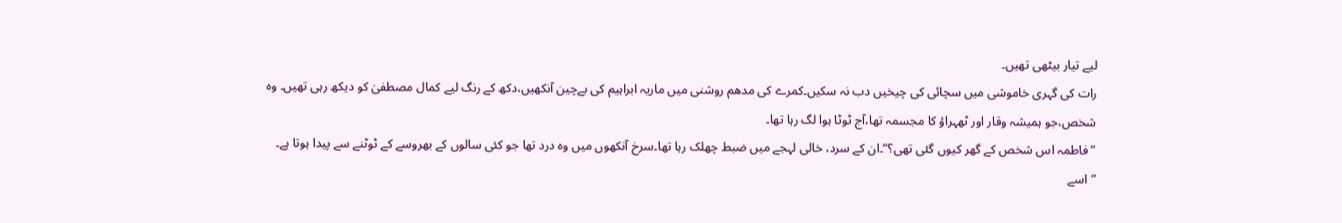لیے تیار بیٹھی تھیں۔
رات کی گہری خاموشی میں سچائی کی چیخیں دب نہ سکیں۔کمرے کی مدھم روشنی میں ماریہ ابراہیم کی بےچین آنکھیں،دکھ کے رنگ لیے کمال مصطفیٰ کو دیکھ رہی تھیں۔ وہ شخص،جو ہمیشہ وقار اور ٹھہراؤ کا مجسمہ تھا،آج ٹوٹا ہوا لگ رہا تھا۔
”فاطمہ اس شخص کے گھر کیوں گئی تھی؟“۔ان کے سرد، خالی لہجے میں ضبط چھلک رہا تھا۔سرخ آنکھوں میں وہ درد تھا جو کئی سالوں کے بھروسے کے ٹوٹنے سے پیدا ہوتا ہے۔
”اسے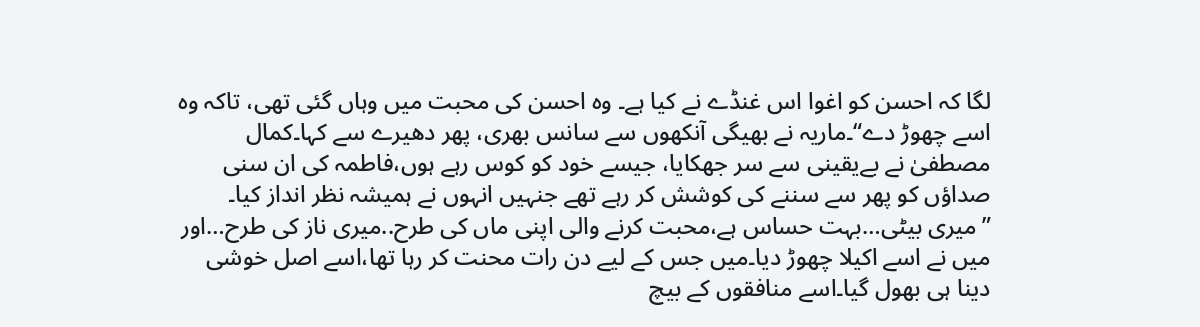لگا کہ احسن کو اغوا اس غنڈے نے کیا ہے۔ وہ احسن کی محبت میں وہاں گئی تھی، تاکہ وہ اسے چھوڑ دے“۔ماریہ نے بھیگی آنکھوں سے سانس بھری، پھر دھیرے سے کہا۔کمال مصطفیٰ نے بےیقینی سے سر جھکایا، جیسے خود کو کوس رہے ہوں،فاطمہ کی ان سنی صداؤں کو پھر سے سننے کی کوشش کر رہے تھے جنہیں انہوں نے ہمیشہ نظر انداز کیا۔
”میری بیٹی…بہت حساس ہے،محبت کرنے والی اپنی ماں کی طرح..میری ناز کی طرح…اور میں نے اسے اکیلا چھوڑ دیا۔میں جس کے لیے دن رات محنت کر رہا تھا،اسے اصل خوشی دینا ہی بھول گیا۔اسے منافقوں کے بیچ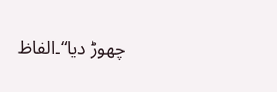چھوڑ دیا“۔الفاظ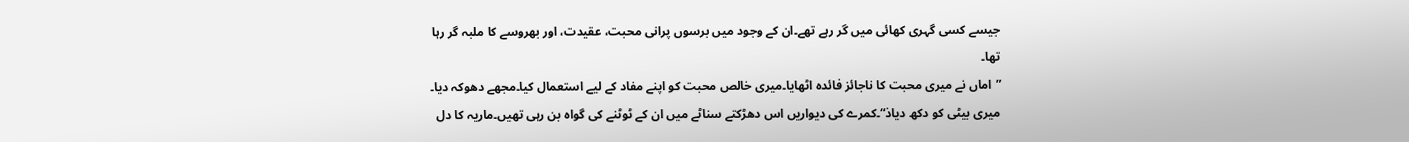جیسے کسی گہری کھائی میں گر رہے تھے۔ان کے وجود میں برسوں پرانی محبت، عقیدت، اور بھروسے کا ملبہ گر رہا تھا۔
”اماں نے میری محبت کا ناجائز فائدہ اٹھایا۔میری خالص محبت کو اپنے مفاد کے لیے استعمال کیا۔مجھے دھوکہ دیا۔ میری بیٹی کو دکھ دیاذ“۔کمرے کی دیواریں اس دھڑکتے سناٹے میں ان کے ٹوٹنے کی گواہ بن رہی تھیں۔ماریہ کا دل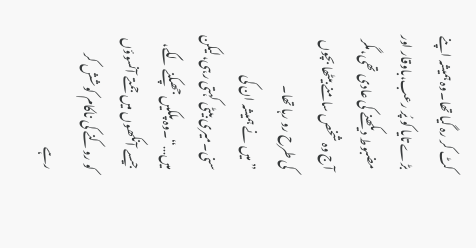کٹ کر رہ گیا تھا۔وہ ہمیشہ اپنے بڑے تایا کو پُر رعب،باوقار اور مضبوط دیکھنے کی عادی تھی،مگر آج وہ شخص سامنے بیٹھا بچوں کی طرح رو رہا تھا۔
”میں نے ہمیشہ ان کی سنی۔میری بیٹی کہتی رہی،لیکن میں…“۔وہ پلکیں جھپکنے لگے، جیسے آنکھوں میں جمتے آنسوؤں کو روکنے کی ناکام کوشش کر رہے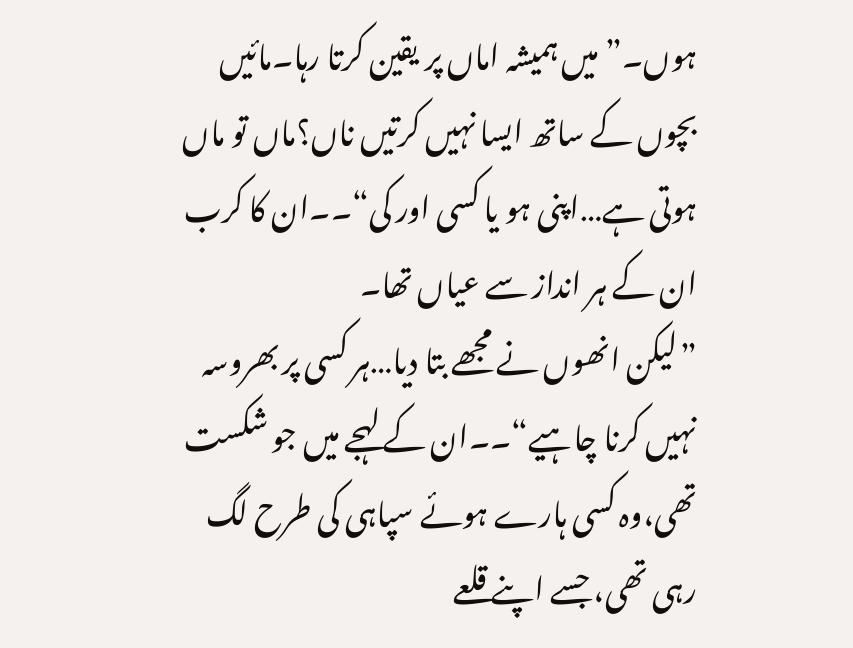ہوں۔”میں ہمیشہ اماں پر یقین کرتا رہا۔مائیں بچوں کے ساتھ ایسا نہیں کرتیں ناں؟ماں تو ماں ہوتی ہے…اپنی ہو یا کسی اور کی“۔۔ان کا کرب ان کے ہر انداز سے عیاں تھا۔
”لیکن انھوں نے مجھے بتا دیا…ہر کسی پر بھروسہ نہیں کرنا چاہیے“۔۔ان کے لہجے میں جو شکست تھی،وہ کسی ہارے ہوئے سپاہی کی طرح لگ رہی تھی، جسے اپنے قلعے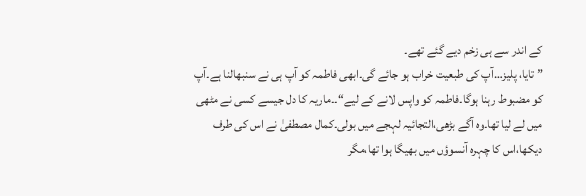کے اندر سے ہی زخم دیے گئے تھے۔
”تایا، پلیز…آپ کی طبعیت خراب ہو جائے گی۔ابھی فاطمہ کو آپ ہی نے سنبھالنا ہے۔آپ کو مضبوط رہنا ہوگا۔فاطمہ کو واپس لانے کے لیے“۔۔ماریہ کا دل جیسے کسی نے مٹھی میں لے لیا تھا۔وہ آگے بڑھی،التجائیہ لہجے میں بولی۔کمال مصطفیٰ نے اس کی طرف دیکھا،اس کا چہرہ آنسوؤں میں بھیگا ہوا تھا،مگر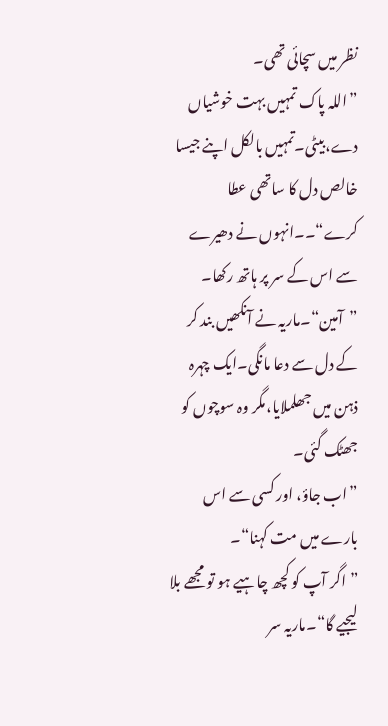نظر میں سچائی تھی۔
”اللہ پاک تمہیں بہت خوشیاں دے،بیٹی۔تمہیں بالکل اپنے جیسا خالص دل کا ساتھی عطا کرے“۔۔انہوں نے دھیرے سے اس کے سر پر ہاتھ رکھا۔
”آمین“۔ماریہ نے آنکھیں بند کر کے دل سے دعا مانگی۔ایک چہرہ ذہن میں جھلملایا،مگر وہ سوچوں کو جھٹک گئی۔
”اب جاؤ، اور کسی سے اس بارے میں مت کہنا“۔
”اگر آپ کو کچھ چاہیے ہو تو مجھے بلا لیجیے گا“۔ماریہ سر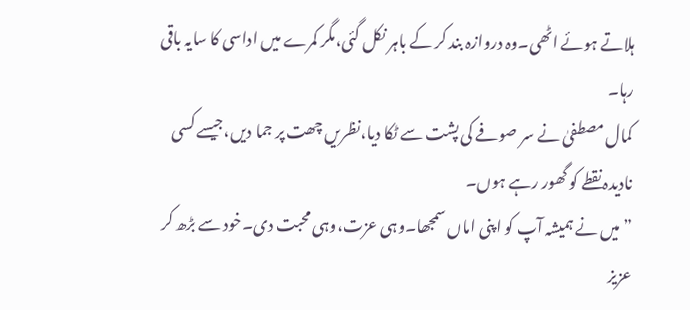ہلاتے ہوئے اٹھی۔وہ دروازہ بند کر کے باہر نکل گئی،مگر کمرے میں اداسی کا سایہ باقی رہا۔
کمال مصطفیٰ نے سر صوفے کی پشت سے ٹکا دیا،نظریں چھت پر جما دیں،جیسے کسی نادیدہ نقطے کو گھور رہے ہوں۔
”میں نے ہمیشہ آپ کو اپنی اماں سمجھا۔وہی عزت،وہی محبت دی۔خود سے بڑھ کر عزیز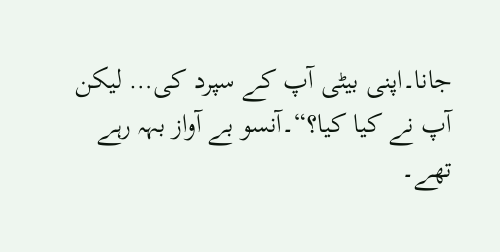جانا۔اپنی بیٹی آپ کے سپرد کی… لیکن آپ نے کیا کیا؟“۔آنسو بے آواز بہہ رہے تھے۔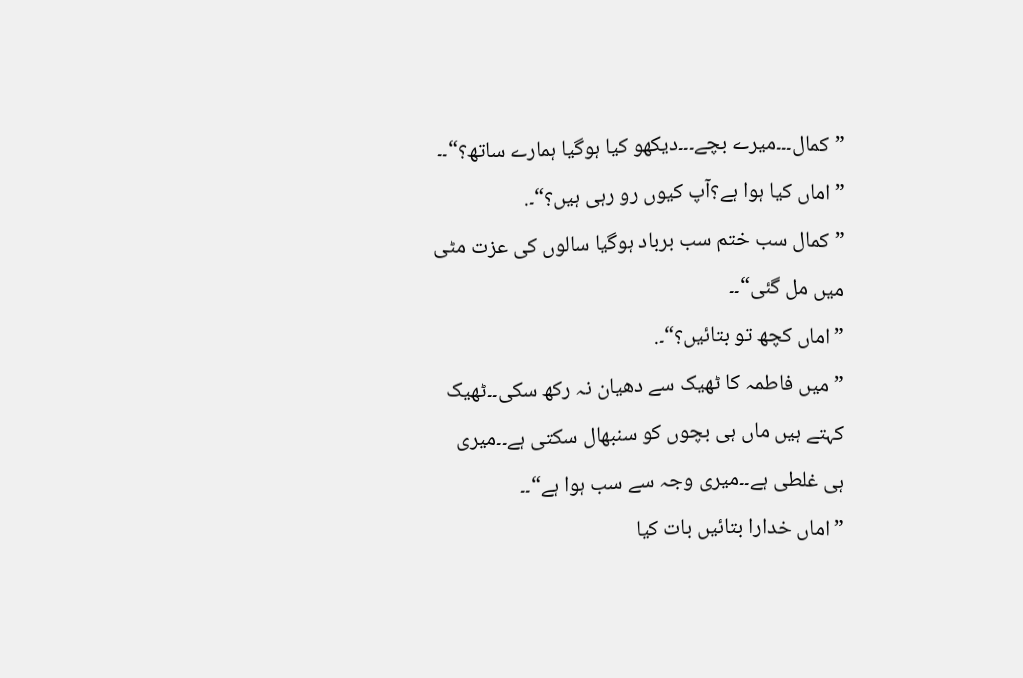”کمال۔۔۔میرے بچے۔۔۔دیکھو کیا ہوگیا ہمارے ساتھ؟“۔۔
”اماں کیا ہوا ہے؟آپ کیوں رو رہی ہیں؟“۔.
”کمال سب ختم سب برباد ہوگیا سالوں کی عزت مٹی میں مل گئی“۔۔
”اماں کچھ تو بتائیں؟“۔.
”میں فاطمہ کا ٹھیک سے دھیان نہ رکھ سکی۔۔ٹھیک کہتے ہیں ماں ہی بچوں کو سنبھال سکتی ہے۔۔میری ہی غلطی ہے۔۔میری وجہ سے سب ہوا ہے“۔۔
”اماں خدارا بتائیں بات کیا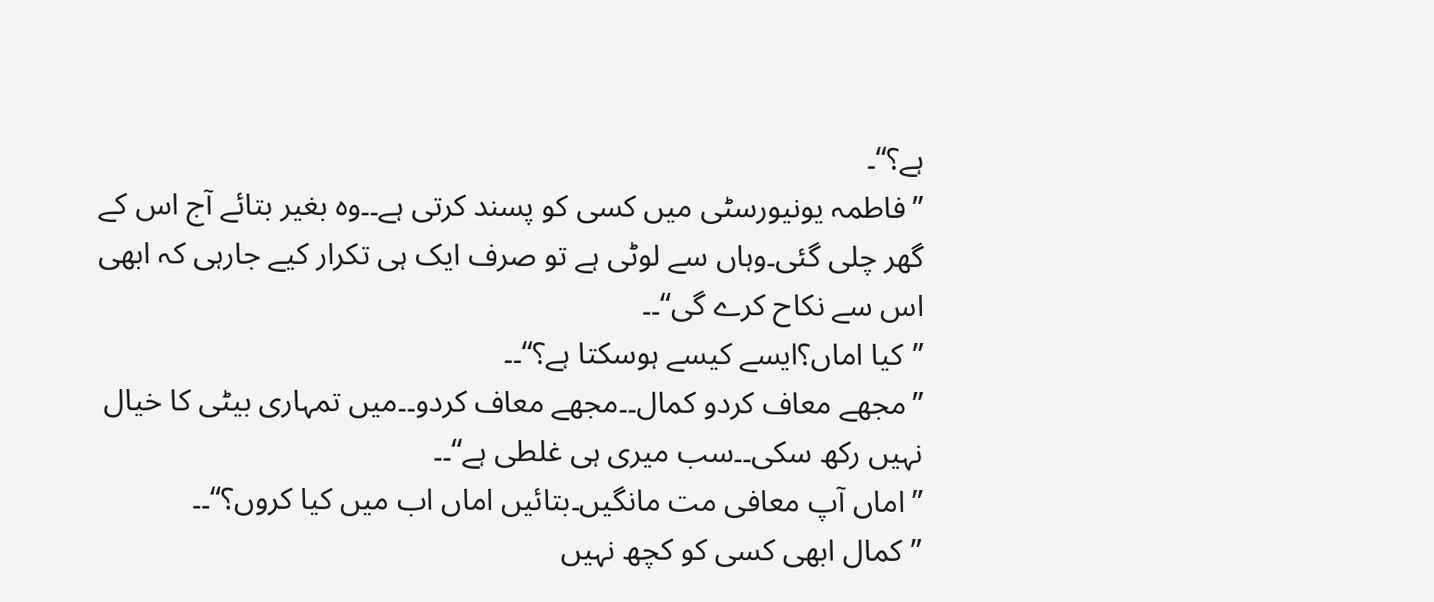ہے؟“۔
”فاطمہ یونیورسٹی میں کسی کو پسند کرتی ہے۔۔وہ بغیر بتائے آج اس کے گھر چلی گئی۔وہاں سے لوٹی ہے تو صرف ایک ہی تکرار کیے جارہی کہ ابھی اس سے نکاح کرے گی“۔۔
”کیا اماں؟ایسے کیسے ہوسکتا ہے؟“۔۔
”مجھے معاف کردو کمال۔۔مجھے معاف کردو۔۔میں تمہاری بیٹی کا خیال نہیں رکھ سکی۔۔سب میری ہی غلطی ہے“۔۔
”اماں آپ معافی مت مانگیں۔بتائیں اماں اب میں کیا کروں؟“۔۔
”کمال ابھی کسی کو کچھ نہیں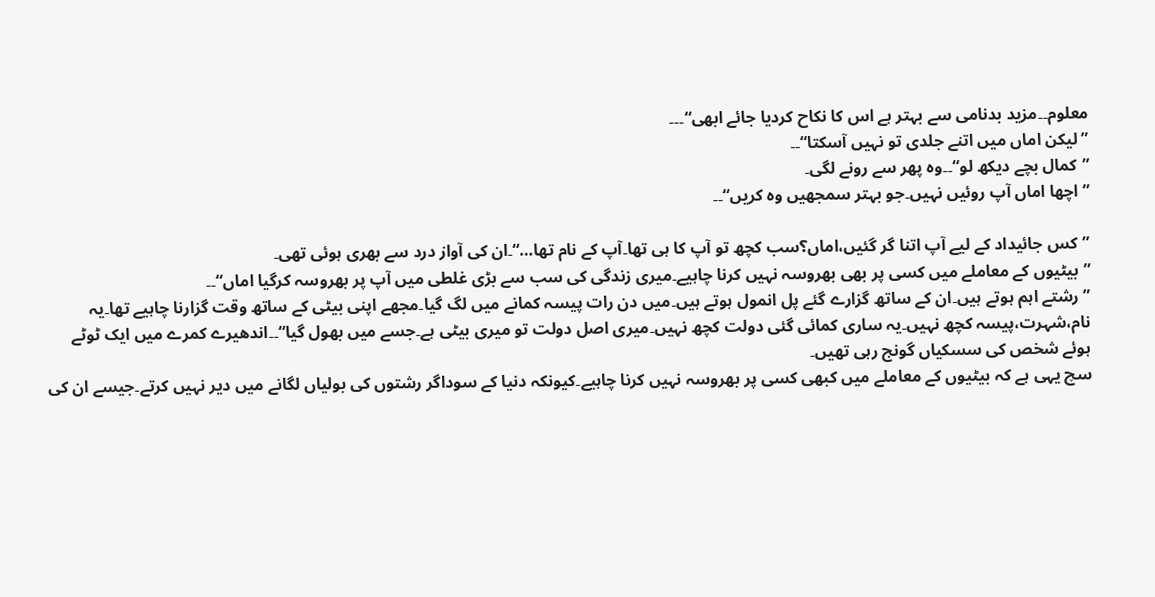معلوم۔۔مزید بدنامی سے بہتر ہے اس کا نکاح کردیا جائے ابھی“۔۔۔
”لیکن اماں میں اتنے جلدی تو نہیں آسکتا“۔۔
”کمال بچے دیکھ لو“۔۔وہ پھر سے رونے لگی۔
”اچھا اماں آپ روئیں نہیں۔جو بہتر سمجھیں وہ کریں“۔۔

”کس جائیداد کے لیے آپ اتنا گر گئیں،اماں؟سب کچھ تو آپ کا ہی تھا۔آپ کے نام تھا…“۔ان کی آواز درد سے بھری ہوئی تھی۔
”بیٹیوں کے معاملے میں کسی پر بھی بھروسہ نہیں کرنا چاہیے۔میری زندگی کی سب سے بڑی غلطی میں آپ پر بھروسہ کرگیا اماں“۔۔
”رشتے اہم ہوتے ہیں۔ان کے ساتھ گزارے گئے پل انمول ہوتے ہیں۔میں دن رات پیسہ کمانے میں لگ گیا۔مجھے اپنی بیٹی کے ساتھ وقت گزارنا چاہیے تھا۔یہ نام،شہرت،پیسہ کچھ نہیں۔یہ ساری کمائی گئی دولت کچھ نہیں۔میری اصل دولت تو میری بیٹی ہے۔جسے میں بھول گیا“۔۔اندھیرے کمرے میں ایک ٹوٹے ہوئے شخص کی سسکیاں گونج رہی تھیں۔
سچ یہی ہے کہ بیٹیوں کے معاملے میں کبھی کسی پر بھروسہ نہیں کرنا چاہیے۔کیونکہ دنیا کے سوداگر رشتوں کی بولیاں لگانے میں دیر نہیں کرتے۔جیسے ان کی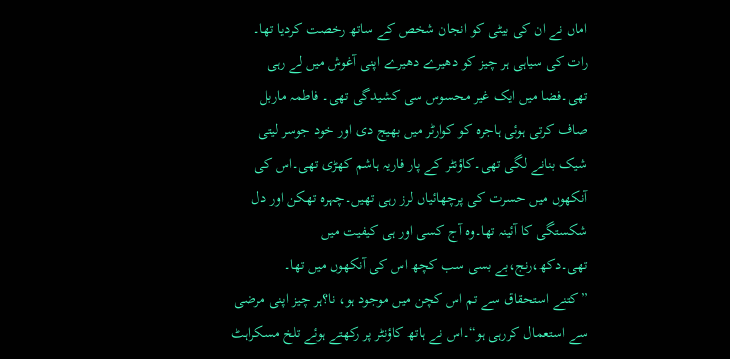اماں نے ان کی بیٹی کو انجان شخص کے ساتھ رخصت کردیا تھا۔
رات کی سیاہی ہر چیز کو دھیرے دھیرے اپنی آغوش میں لے رہی تھی۔فضا میں ایک غیر محسوس سی کشیدگی تھی۔ فاطمہ ماربل صاف کرتی ہوئی ہاجرہ کو کوارٹر میں بھیج دی اور خود جوسر لیتی شیک بنانے لگی تھی۔کاؤنٹر کے پار فاریہ ہاشم کھڑی تھی۔اس کی آنکھوں میں حسرت کی پرچھائیاں لرز رہی تھیں۔چہرہ تھکن اور دل شکستگی کا آئینہ تھا۔وہ آج کسی اور ہی کیفیت میں تھی۔دکھ،رنج،بے بسی سب کچھ اس کی آنکھوں میں تھا۔
”کتنے استحقاق سے تم اس کچن میں موجود ہو، نا؟ہر چیز اپنی مرضی سے استعمال کررہی ہو“۔اس نے ہاتھ کاؤنٹر پر رکھتے ہوئے تلخ مسکراہٹ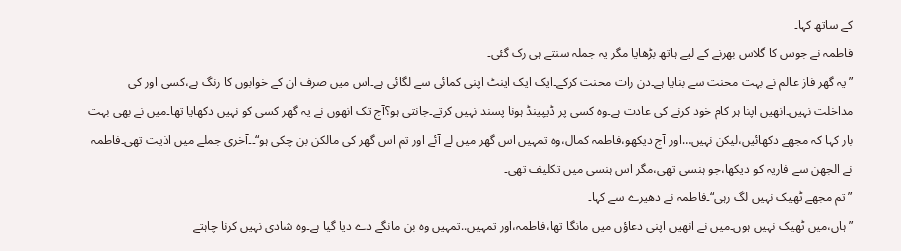کے ساتھ کہا۔
فاطمہ نے جوس کا گلاس بھرنے کے لیے ہاتھ بڑھایا مگر یہ جملہ سنتے ہی رک گئی۔
”یہ گھر فاز عالم نے بہت محنت سے بنایا ہے۔دن رات محنت کرکے۔ایک ایک اینٹ اپنی کمائی سے لگائی ہے۔اس میں صرف ان کے خوابوں کا رنگ ہے،کسی اور کی مداخلت نہیں۔انھیں اپنا ہر کام خود کرنے کی عادت ہے۔وہ کسی پر ڈیپینڈ ہونا پسند نہیں کرتے۔جانتی ہو؟آج تک انھوں نے یہ گھر کسی کو نہیں دکھایا تھا۔میں نے بھی بہت بار کہا کہ مجھے دکھائیں،لیکن نہیں…اور آج دیکھو،فاطمہ کمال،وہ تمہیں اس گھر میں لے آئے اور تم اس گھر کی مالکن بن چکی ہو“۔۔آخری جملے میں اذیت تھی۔فاطمہ نے الجھن سے فاریہ کو دیکھا،جو ہنسی تھی،مگر اس ہنسی میں تکلیف تھی۔
”تم مجھے ٹھیک نہیں لگ رہی“۔فاطمہ نے دھیرے سے کہا۔
”ہاں،میں ٹھیک نہیں ہوں۔میں نے انھیں اپنی دعاؤں میں مانگا تھا،فاطمہ،اور تمہیں..تمہیں وہ بن مانگے دے دیا گیا ہے۔وہ شادی نہیں کرنا چاہتے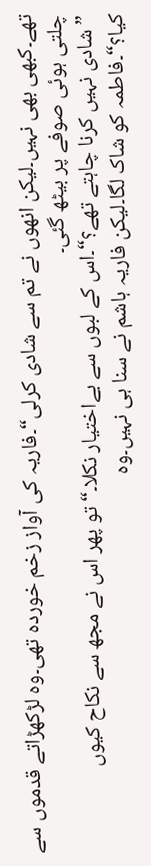تھے۔کبھی بھی نہیں۔لیکن انھوں نے تم سے شادی کرلی“۔فاریہ کی آواز زخم خوردہ تھی۔وہ لڑکھڑاتے قدموں سے چلتی ہوئی صوفے پر بیٹھ گئی۔
”شادی نہیں کرنا چاہتے تھے؟“۔اس کے لبوں سے بےاختیار نکلا۔“تو پھر اس نے مجھ سے نکاح کیوں کیا؟“۔فاطمہ کو شاک لگا۔لیکن فاریہ ہاشم نے سنا ہی نہیں۔وہ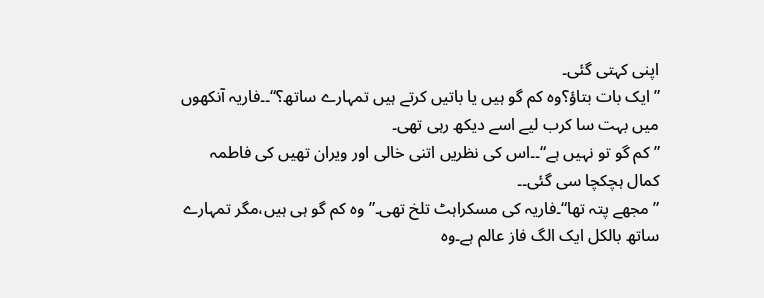اپنی کہتی گئی۔
”ایک بات بتاؤ؟وہ کم گو ہیں یا باتیں کرتے ہیں تمہارے ساتھ؟“۔۔فاریہ آنکھوں میں بہت سا کرب لیے اسے دیکھ رہی تھی۔
”کم گو تو نہیں ہے“۔۔اس کی نظریں اتنی خالی اور ویران تھیں کی فاطمہ کمال ہچکچا سی گئی۔۔
”مجھے پتہ تھا“۔فاریہ کی مسکراہٹ تلخ تھی۔”وہ کم گو ہی ہیں،مگر تمہارے ساتھ بالکل ایک الگ فاز عالم ہے۔وہ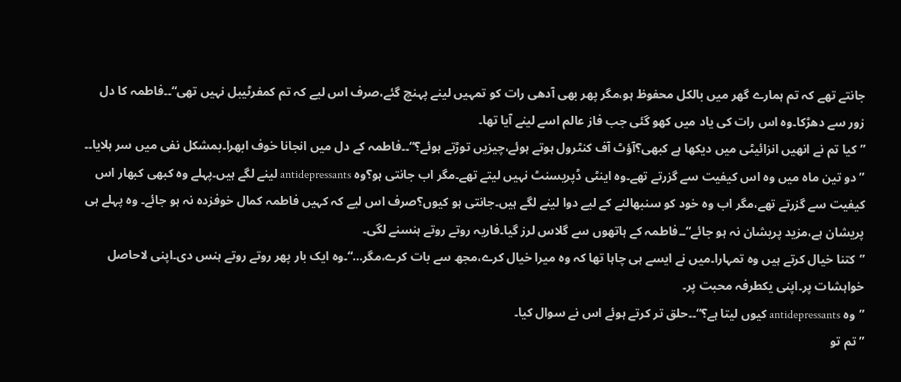جانتے تھے کہ تم ہمارے گھر میں بالکل محفوظ ہو،مگر پھر بھی آدھی رات کو تمہیں لینے پہنچ گئے،صرف اس لیے کہ تم کمفرٹیبل نہیں تھی“۔۔فاطمہ کا دل زور سے دھڑکا۔وہ اس رات کی یاد میں کھو گئی جب فاز عالم اسے لینے آیا تھا۔
”کیا تم نے انھیں انزائیٹی میں دیکھا ہے کبھی؟آؤٹ آف کنٹرول ہوتے ہوئے،چیزیں توڑتے ہوئے؟“۔۔فاطمہ کے دل میں انجانا خوف ابھرا۔بمشکل نفی میں سر ہلایا۔۔
”دو تین ماہ میں وہ اس کیفیت سے گزرتے تھے۔وہ اینٹی ڈپریسنٹ نہیں لیتے تھے۔مگر اب جانتی ہو؟وہ antidepressants لینے لگے ہیں۔پہلے وہ کبھی کبھار اس کیفیت سے گزرتے تھے،مگر اب وہ خود کو سنبھالنے کے لیے دوا لینے لگے ہیں۔جانتی ہو کیوں؟صرف اس لیے کہ کہیں فاطمہ کمال خوفزدہ نہ ہو جائے۔ وہ پہلے ہی پریشان ہے،مزید پریشان نہ ہو جائے“۔۔فاطمہ کے ہاتھوں سے گلاس لرز گیا۔فاریہ روتے روتے ہنسنے لگی۔
”کتنا خیال کرتے ہیں وہ تمہارا۔میں نے ایسے ہی چاہا تھا کہ وہ میرا خیال کرے،مجھ سے بات کرے،مگر…“۔وہ ایک بار پھر روتے روتے ہنس دی۔اپنی لاحاصل خواہشات پر۔اپنی یکطرفہ محبت پر۔
”وہ antidepressants کیوں لیتا ہے؟“۔۔حلق تر کرتے ہوئے اس نے سوال کیا۔
”تم تو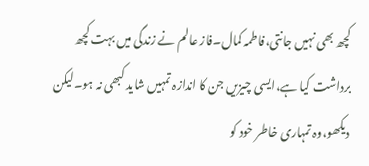کچھ بھی نہیں جانتی،فاطمہ کمال۔فاز عالم نے زندگی میں بہت کچھ برداشت کیا ہے،ایسی چیزیں جن کا اندازہ تمہیں شاید کبھی نہ ہو۔لیکن دیکھو،وہ تمہاری خاطر خود کو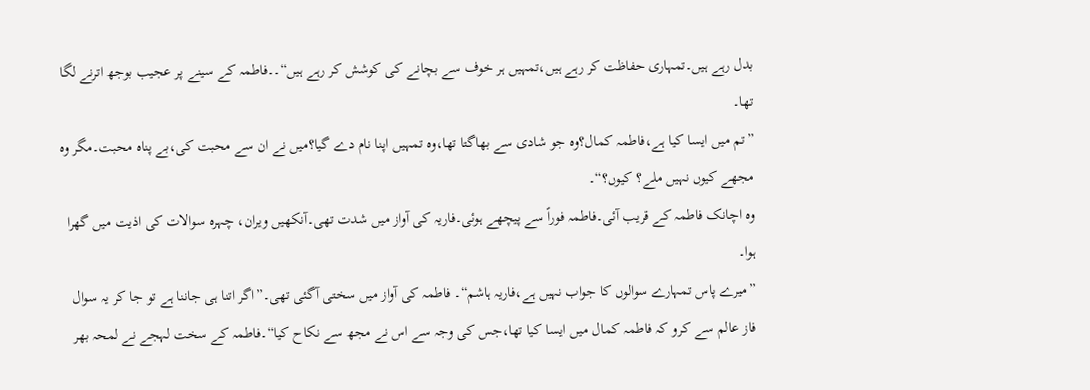بدل رہے ہیں۔تمہاری حفاظت کر رہے ہیں،تمہیں ہر خوف سے بچانے کی کوشش کر رہے ہیں“۔۔فاطمہ کے سینے پر عجیب بوجھ اترنے لگا تھا۔
”تم میں ایسا کیا ہے،فاطمہ کمال؟وہ جو شادی سے بھاگتا تھا،وہ تمہیں اپنا نام دے گیا؟میں نے ان سے محبت کی،بے پناہ محبت۔مگر وہ مجھے کیوں نہیں ملے؟ کیوں؟“۔
وہ اچانک فاطمہ کے قریب آئی۔فاطمہ فوراً سے پیچھے ہوئی۔فاریہ کی آواز میں شدت تھی۔آنکھیں ویران، چہرہ سوالات کی اذیت میں گھرا ہوا۔
”میرے پاس تمہارے سوالوں کا جواب نہیں ہے،فاریہ ہاشم“۔ فاطمہ کی آواز میں سختی آگئی تھی۔”اگر اتنا ہی جاننا ہے تو جا کر یہ سوال فاز عالم سے کرو کہ فاطمہ کمال میں ایسا کیا تھا،جس کی وجہ سے اس نے مجھ سے نکاح کیا“۔فاطمہ کے سخت لہجے نے لمحہ بھر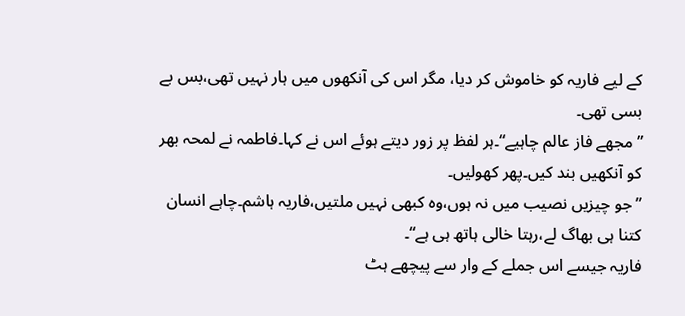کے لیے فاریہ کو خاموش کر دیا، مگر اس کی آنکھوں میں ہار نہیں تھی،بس بے بسی تھی۔
”مجھے فاز عالم چاہیے“۔ہر لفظ پر زور دیتے ہوئے اس نے کہا۔فاطمہ نے لمحہ بھر کو آنکھیں بند کیں۔پھر کھولیں۔
”جو چیزیں نصیب میں نہ ہوں،وہ کبھی نہیں ملتیں،فاریہ ہاشم۔چاہے انسان کتنا ہی بھاگ لے،رہتا خالی ہاتھ ہی ہے“۔
فاریہ جیسے اس جملے کے وار سے پیچھے ہٹ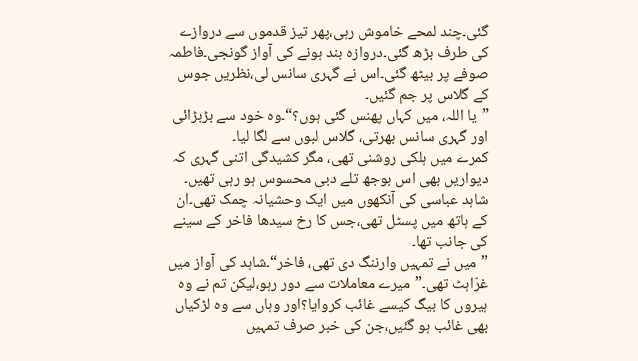گئی۔چند لمحے خاموش رہی،پھر تیز قدموں سے دروازے کی طرف بڑھ گئی۔دروازہ بند ہونے کی آواز گونجی۔فاطمہ صوفے پر بیٹھ گئی۔اس نے گہری سانس لی،نظریں جوس کے گلاس پر جم گئیں۔
”یا اللہ، میں کہاں پھنس گئی ہوں؟“۔وہ خود سے بڑبڑائی اور گہری سانس بھرتی، گلاس لبوں سے لگا لیا۔
کمرے میں ہلکی روشنی تھی، مگر کشیدگی اتنی گہری کہ دیواریں بھی اس بوجھ تلے دبی محسوس ہو رہی تھیں۔ شاہد عباسی کی آنکھوں میں ایک وحشیانہ چمک تھی۔ان کے ہاتھ میں پسٹل تھی،جس کا رخ سیدھا فاخر کے سینے کی جانب تھا۔
”میں نے تمہیں وارننگ دی تھی، فاخر“۔شاہد کی آواز میں غرّاہٹ تھی۔”میرے معاملات سے دور رہو،لیکن تم نے وہ ہیروں کا بیگ کیسے غائب کروایا؟اور وہاں سے وہ لڑکیاں بھی غائب ہو گئیں،جن کی خبر صرف تمہیں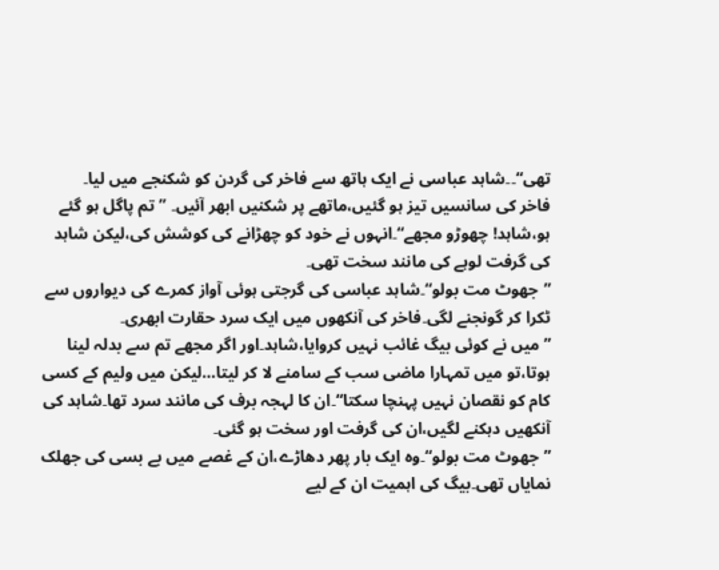تھی“۔۔شاہد عباسی نے ایک ہاتھ سے فاخر کی گردن کو شکنجے میں لیا۔
فاخر کی سانسیں تیز ہو گئیں،ماتھے پر شکنیں ابھر آئیں۔ ”تم پاگل ہو گئے ہو،شاہد! چھوڑو مجھے“۔انہوں نے خود کو چھڑانے کی کوشش کی،لیکن شاہد کی گرفت لوہے کی مانند سخت تھی۔
”جھوٹ مت بولو“۔شاہد عباسی کی گرجتی ہوئی آواز کمرے کی دیواروں سے ٹکرا کر گونجنے لگی۔فاخر کی آنکھوں میں ایک سرد حقارت ابھری۔
”میں نے کوئی بیگ غائب نہیں کروایا،شاہد۔اور اگر مجھے تم سے بدلہ لینا ہوتا،تو میں تمہارا ماضی سب کے سامنے لا کر لیتا…لیکن میں ولیم کے کسی کام کو نقصان نہیں پہنچا سکتا“۔ان کا لہجہ برف کی مانند سرد تھا۔شاہد کی آنکھیں دہکنے لگیں،ان کی گرفت اور سخت ہو گئی۔
”جھوٹ مت بولو“۔وہ ایک بار پھر دھاڑے،ان کے غصے میں بے بسی کی جھلک نمایاں تھی۔بیگ کی اہمیت ان کے لیے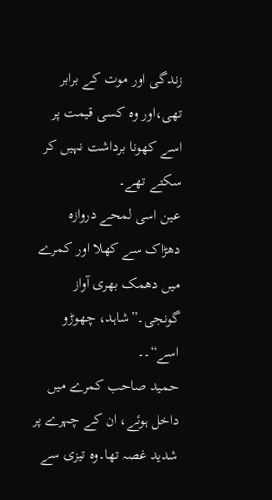زندگی اور موت کے برابر تھی،اور وہ کسی قیمت پر اسے کھونا برداشت نہیں کر سکتے تھے۔
عین اسی لمحے دروازہ دھڑاک سے کھلا اور کمرے میں دھمک بھری آواز گونجی۔”شاہد، چھوڑو اسے“۔۔
حمید صاحب کمرے میں داخل ہوئے، ان کے چہرے پر شدید غصہ تھا۔وہ تیزی سے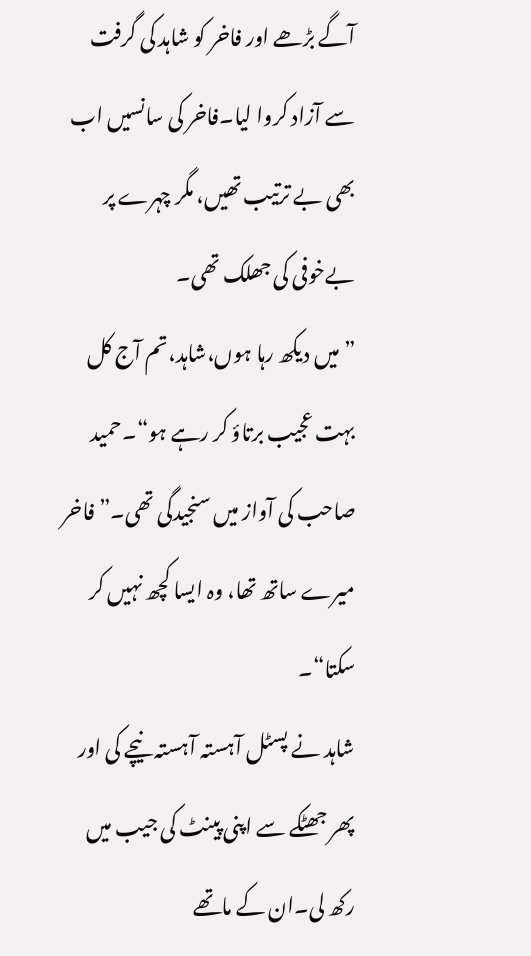آگے بڑھے اور فاخر کو شاہد کی گرفت سے آزاد کروا لیا۔فاخر کی سانسیں اب بھی بے ترتیب تھیں، مگر چہرے پر بےخوفی کی جھلک تھی۔
”میں دیکھ رہا ہوں،شاہد،تم آج کل بہت عجیب برتاؤ کر رہے ہو“۔حمید صاحب کی آواز میں سنجیدگی تھی۔”فاخر میرے ساتھ تھا، وہ ایسا کچھ نہیں کر سکتا“۔
شاہد نے پسٹل آہستہ آہستہ نیچے کی اور پھر جھٹکے سے اپنی پینٹ کی جیب میں رکھ لی۔ان کے ماتھے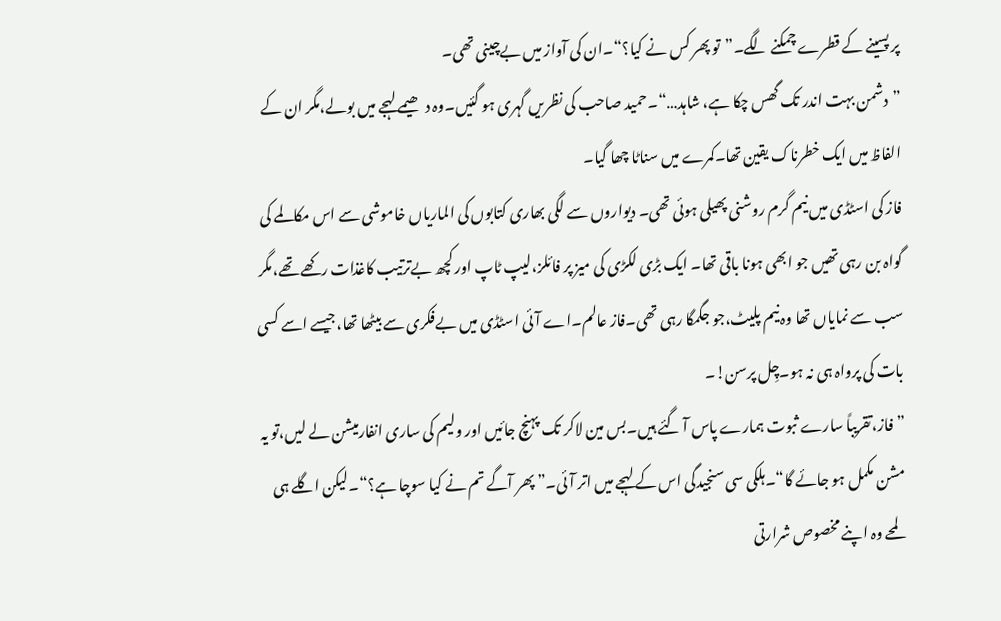پر پسینے کے قطرے چمکنے لگے۔”تو پھر کس نے کیا؟“۔ان کی آواز میں بےچینی تھی۔
”دشمن بہت اندر تک گھس چکا ہے، شاہد…“۔حمید صاحب کی نظریں گہری ہو گئیں۔وہ دھیمے لہجے میں بولے،مگر ان کے الفاظ میں ایک خطرناک یقین تھا۔کمرے میں سناٹا چھا گیا۔
فاز کی اسٹڈی میں نیم گرم روشنی پھیلی ہوئی تھی۔ دیواروں سے لگی بھاری کتابوں کی الماریاں خاموشی سے اس مکالمے کی گواہ بن رہی تھیں جو ابھی ہونا باقی تھا۔ ایک بڑی لکڑی کی میز پر فائلز،لیپ ٹاپ اور کچھ بےترتیب کاغذات رکھے تھے،مگر سب سے نمایاں تھا وہ نیم پلیٹ،جو جگمگا رہی تھی۔فاز عالم۔اے آئی اسٹڈی میں بےفکری سے بیٹھا تھا،جیسے اسے کسی بات کی پرواہ ہی نہ ہو۔چِل پرسن!۔
”فاز،تقریباً سارے ثبوت ہمارے پاس آ گئے ہیں۔بس مین لاکر تک پہنچ جائیں اور ولیم کی ساری انفارمیشن لے لیں،تو یہ مشن مکمل ہو جائے گا“۔ہلکی سی سنجیدگی اس کے لہجے میں اتر آئی۔” پھر آگے تم نے کیا سوچا ہے؟“۔لیکن اگلے ہی لمحے وہ اپنے مخصوص شرارتی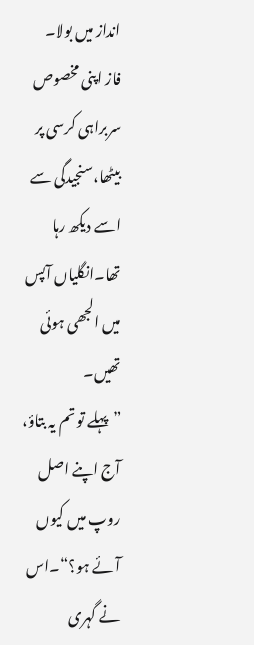انداز میں بولا۔
فاز اپنی مخصوص سربراہی کرسی پر بیٹھا،سنجیدگی سے اسے دیکھ رہا تھا۔انگلیاں آپس میں الجھی ہوئی تھیں۔
”پہلے تو تم یہ بتاؤ، آج اپنے اصل روپ میں کیوں آئے ہو؟“۔اس نے گہری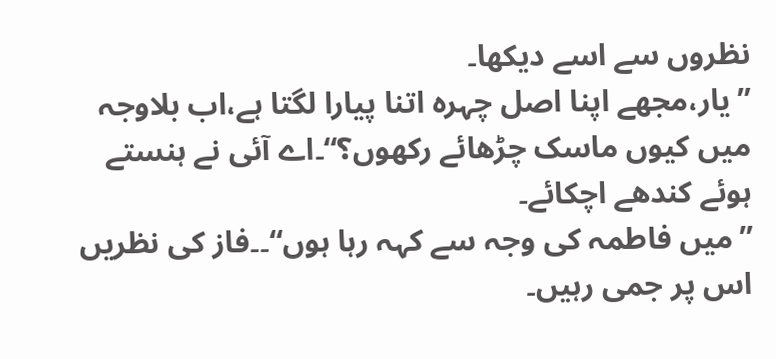نظروں سے اسے دیکھا۔
”یار،مجھے اپنا اصل چہرہ اتنا پیارا لگتا ہے،اب بلاوجہ میں کیوں ماسک چڑھائے رکھوں؟“۔اے آئی نے ہنستے ہوئے کندھے اچکائے۔
”میں فاطمہ کی وجہ سے کہہ رہا ہوں“۔۔فاز کی نظریں اس پر جمی رہیں۔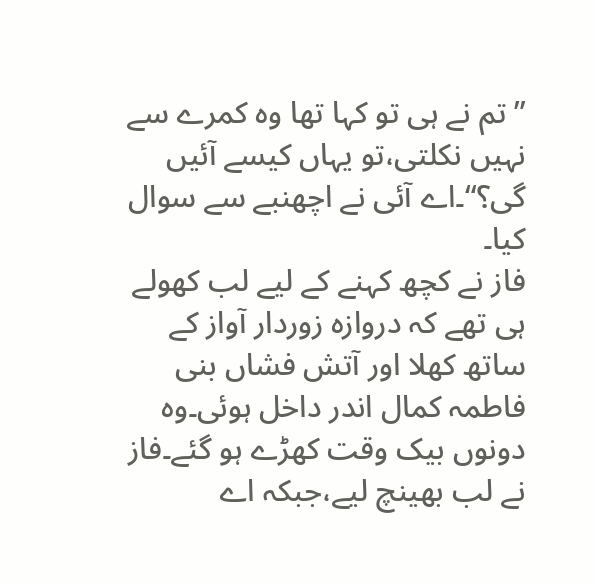”تم نے ہی تو کہا تھا وہ کمرے سے نہیں نکلتی،تو یہاں کیسے آئیں گی؟“۔اے آئی نے اچھنبے سے سوال کیا۔
فاز نے کچھ کہنے کے لیے لب کھولے ہی تھے کہ دروازہ زوردار آواز کے ساتھ کھلا اور آتش فشاں بنی فاطمہ کمال اندر داخل ہوئی۔وہ دونوں بیک وقت کھڑے ہو گئے۔فاز نے لب بھینچ لیے،جبکہ اے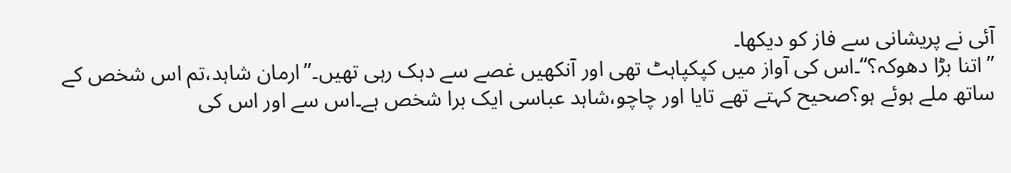آئی نے پریشانی سے فاز کو دیکھا۔
”اتنا بڑا دھوکہ؟“۔اس کی آواز میں کپکپاہٹ تھی اور آنکھیں غصے سے دہک رہی تھیں۔”ارمان شاہد،تم اس شخص کے ساتھ ملے ہوئے ہو؟صحیح کہتے تھے تایا اور چاچو،شاہد عباسی ایک برا شخص ہے۔اس سے اور اس کی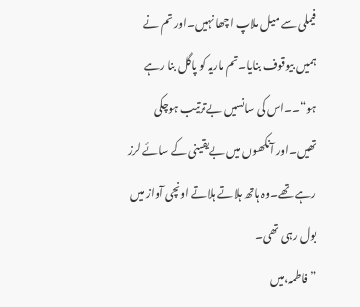فیملی سے میل ملاپ اچھا نہیں۔اور تم نے ہمیں بیوقوف بنایا۔تم ماریہ کو پاگل بنا رہے ہو“۔۔اس کی سانسیں بےترتیب ہوچکی تھیں۔اور آنکھوں میں بےیقینی کے سائے لرز رہے تھے۔وہ ہاتھ ہلاتے ہلاتے اونچی آواز میں بول رہی تھی۔
”فاطمہ،میں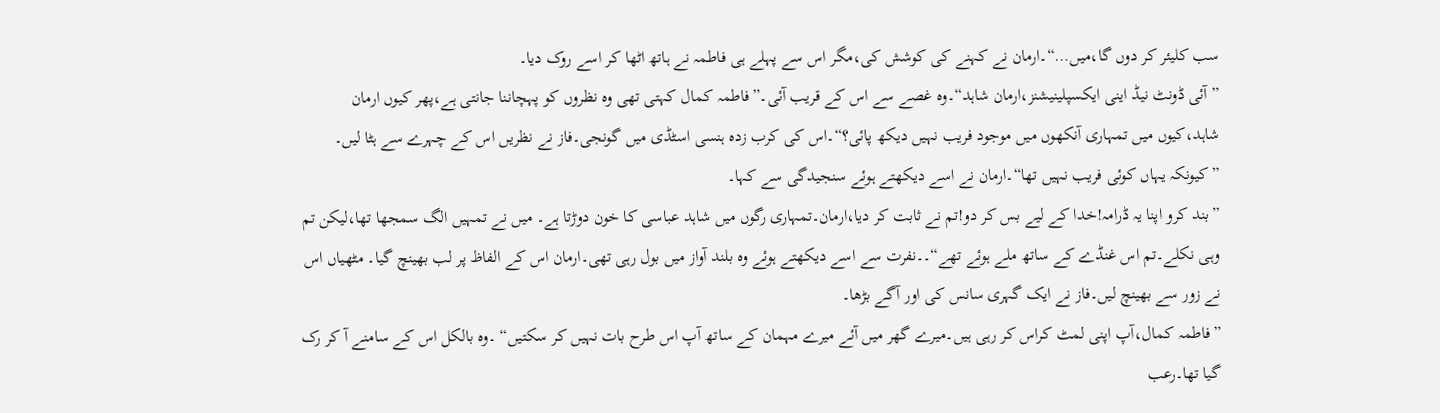سب کلیئر کر دوں گا،میں…“۔ارمان نے کہنے کی کوشش کی،مگر اس سے پہلے ہی فاطمہ نے ہاتھ اٹھا کر اسے روک دیا۔
”آئی ڈونٹ نیڈ اینی ایکسپلینیشنز،ارمان شاہد“۔وہ غصے سے اس کے قریب آئی۔”فاطمہ کمال کہتی تھی وہ نظروں کو پہچاننا جانتی ہے،پھر کیوں ارمان شاہد،کیوں میں تمہاری آنکھوں میں موجود فریب نہیں دیکھ پائی؟“۔اس کی کرب زدہ ہنسی اسٹڈی میں گونجی۔فاز نے نظریں اس کے چہرے سے ہٹا لیں۔
”کیونکہ یہاں کوئی فریب نہیں تھا“۔ارمان نے اسے دیکھتے ہوئے سنجیدگی سے کہا۔
”بند کرو اپنا یہ ڈرامہ!خدا کے لیے بس کر دو!تم نے ثابت کر دیا،ارمان۔تمہاری رگوں میں شاہد عباسی کا خون دوڑتا ہے۔ میں نے تمہیں الگ سمجھا تھا،لیکن تم وہی نکلے۔تم اس غنڈے کے ساتھ ملے ہوئے تھے“۔۔نفرت سے اسے دیکھتے ہوئے وہ بلند آواز میں بول رہی تھی۔ارمان اس کے الفاظ پر لب بھینچ گیا۔ مٹھیاں اس نے زور سے بھینچ لیں۔فاز نے ایک گہری سانس کی اور آگے بڑھا۔
”فاطمہ کمال،آپ اپنی لمٹ کراس کر رہی ہیں۔میرے گھر میں آئے میرے مہمان کے ساتھ آپ اس طرح بات نہیں کر سکتیں“ ۔وہ بالکل اس کے سامنے آ کر رک گیا تھا۔رعب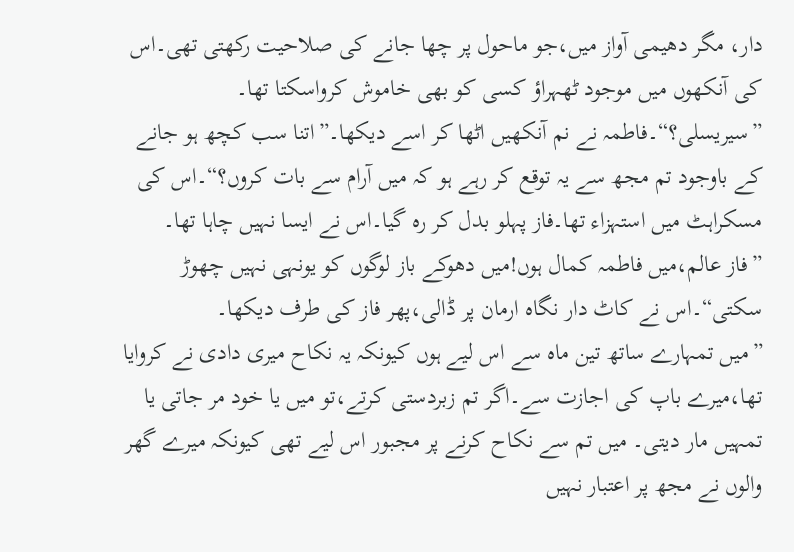دار، مگر دھیمی آواز میں،جو ماحول پر چھا جانے کی صلاحیت رکھتی تھی۔اس کی آنکھوں میں موجود ٹھہراؤ کسی کو بھی خاموش کرواسکتا تھا۔
”سیریسلی؟“۔فاطمہ نے نم آنکھیں اٹھا کر اسے دیکھا۔”اتنا سب کچھ ہو جانے کے باوجود تم مجھ سے یہ توقع کر رہے ہو کہ میں آرام سے بات کروں؟“۔اس کی مسکراہٹ میں استہزاء تھا۔فاز پہلو بدل کر رہ گیا۔اس نے ایسا نہیں چاہا تھا۔
”فاز عالم،میں فاطمہ کمال ہوں!میں دھوکے باز لوگوں کو یونہی نہیں چھوڑ سکتی“۔اس نے کاٹ دار نگاہ ارمان پر ڈالی،پھر فاز کی طرف دیکھا۔
”میں تمہارے ساتھ تین ماہ سے اس لیے ہوں کیونکہ یہ نکاح میری دادی نے کروایا تھا،میرے باپ کی اجازت سے۔اگر تم زبردستی کرتے،تو میں یا خود مر جاتی یا تمہیں مار دیتی۔ میں تم سے نکاح کرنے پر مجبور اس لیے تھی کیونکہ میرے گھر والوں نے مجھ پر اعتبار نہیں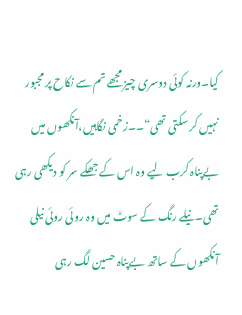کیا۔ورنہ کوئی دوسری چیز مجھے تم سے نکاح پر مجبور نہیں کر سکتی تھی“۔۔زخمی نگاہیں،آنکھوں میں بےپناہ کرب لیے وہ اس کے جھکے سر کو دیکھی رہی تھی۔نیلے رنگ کے سوٹ میں وہ روئی روئی نیلی آنکھوں کے ساتھ بےپناہ حسین لگ رہی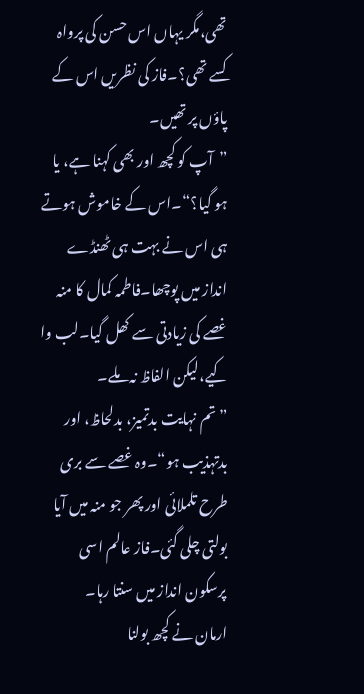تھی،مگر یہاں اس حسن کی پرواہ کسے تھی؟۔فاز کی نظریں اس کے پاؤں پر تھیں۔
”آپ کو کچھ اور بھی کہنا ہے، یا ہو گیا؟“۔اس کے خاموش ہوتے ہی اس نے بہت ہی ٹھنڈے انداز میں پوچھا۔فاطمہ کمال کا منہ غصے کی زیادتی سے کھل گیا۔لب وا کیے،لیکن الفاظ نہ ملے۔
”تم نہایت بدتمیز، بدلحاظ، اور بدتہذیب ہو“۔وہ غصے سے بری طرح تلملائی اور پھر جو منہ میں آیا بولتی چلی گئی۔فاز عالم اسی پرسکون انداز میں سنتا رہا۔
ارمان نے کچھ بولنا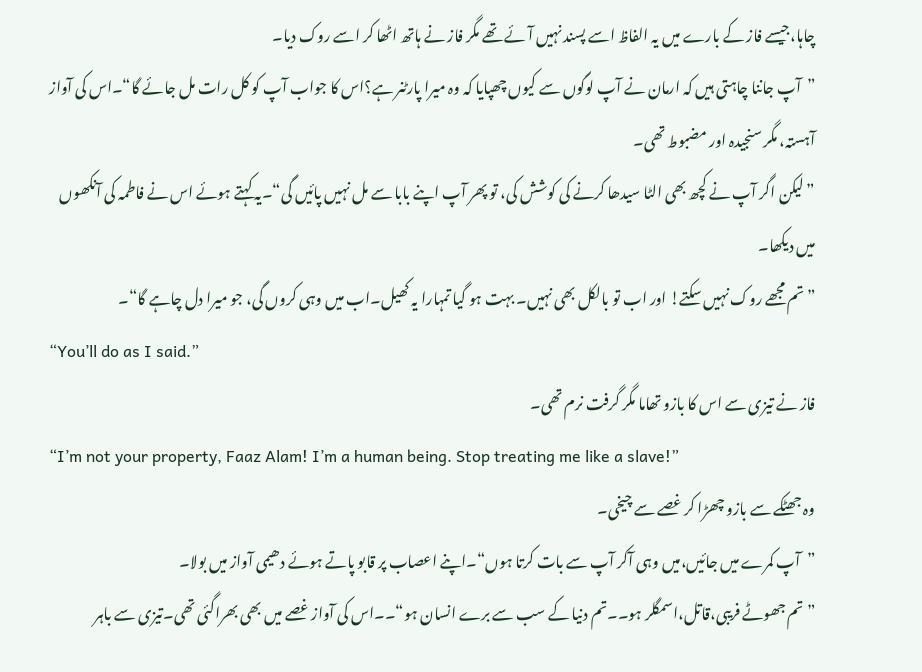چاہا،جیسے فاز کے بارے میں یہ الفاظ اسے پسند نہیں آئے تھے مگر فاز نے ہاتھ اٹھا کر اسے روک دیا۔
”آپ جاننا چاہتی ہیں کہ ارمان نے آپ لوگوں سے کیوں چھپایا کہ وہ میرا پارٹنر ہے؟اس کا جواب آپ کو کل رات مل جائے گا“۔اس کی آواز آہستہ، مگر سنجیدہ اور مضبوط تھی۔
”لیکن اگر آپ نے کچھ بھی الٹا سیدھا کرنے کی کوشش کی، تو پھر آپ اپنے بابا سے مل نہیں پائیں گی“۔یہ کہتے ہوئے اس نے فاطمہ کی آنکھوں میں دیکھا۔
”تم مجھے روک نہیں سکتے! اور اب تو بالکل بھی نہیں۔ بہت ہو گیا تمہارا یہ کھیل۔اب میں وہی کروں گی، جو میرا دل چاہے گا“۔
“You’ll do as I said.”
فاز نے تیزی سے اس کا بازو تھاما مگر گرفت نرم تھی۔
“I’m not your property, Faaz Alam! I’m a human being. Stop treating me like a slave!”
وہ جھٹکے سے بازو چھڑا کر غصے سے چیخی۔
”آپ کمرے میں جائیں،میں وہی آکر آپ سے بات کرتا ہوں“۔اپنے اعصاب پر قابو پاتے ہوئے دھیمی آواز میں بولا۔
”تم جھوٹے فریبی،قاتل،اسمگلر ہو۔۔تم دنیا کے سب سے برے انسان ہو“۔۔اس کی آواز غصے میں بھی بھراگئی تھی۔تیزی سے باہر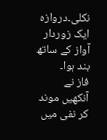نکلی۔دروازہ ایک زوردار آواز کے ساتھ بند ہوا۔
فاز نے آنکھیں موند کر نفی میں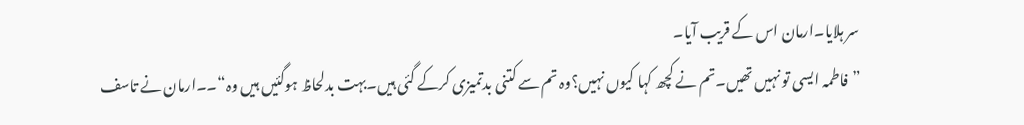سر ہلایا۔ارمان اس کے قریب آیا۔
”فاطمہ ایسی تو نہیں تھیں۔تم نے کچھ کہا کیوں نہیں؟وہ تم سے کتنی بدتمیزی کرکے گئی ہیں۔بہت بدلحاظ ہوگئیں ہیں وہ“۔۔ارمان نے تاسف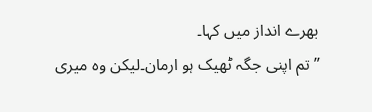بھرے انداز میں کہا۔
”تم اپنی جگہ ٹھیک ہو ارمان۔لیکن وہ میری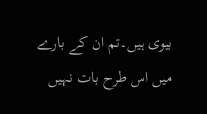بیوی ہیں۔تم ان کے بارے میں اس طرح بات نہیں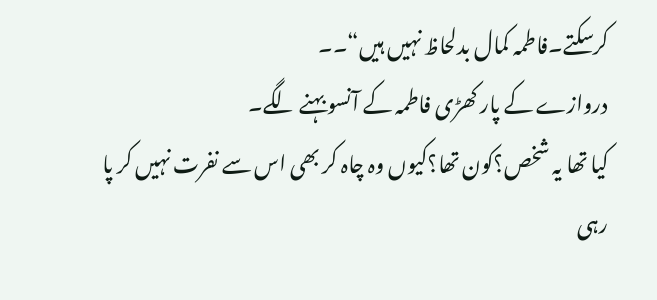کرسکتے۔فاطمہ کمال بدلحاظ نہیں ہیں“۔۔
دروازے کے پار کھڑی فاطمہ کے آنسو بہنے لگے۔
کیا تھا یہ شخص؟کون تھا؟کیوں وہ چاہ کر بھی اس سے نفرت نہیں کر پا رہی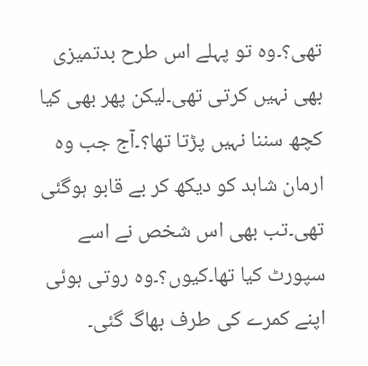تھی؟۔وہ تو پہلے اس طرح بدتمیزی بھی نہیں کرتی تھی۔لیکن پھر بھی کیا کچھ سننا نہیں پڑتا تھا؟۔آج جب وہ ارمان شاہد کو دیکھ کر بے قابو ہوگئی تھی۔تب بھی اس شخص نے اسے سپورٹ کیا تھا۔کیوں؟۔وہ روتی ہوئی اپنے کمرے کی طرف بھاگ گئی۔